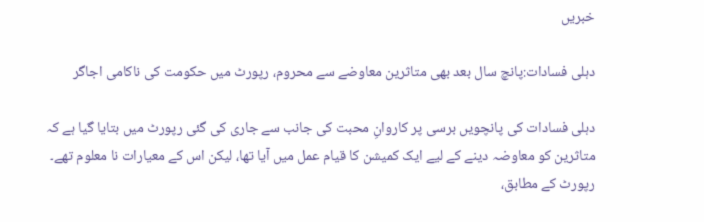خبریں

دہلی فسادات:پانچ سال بعد بھی متاثرین معاوضے سے محروم، رپورٹ میں حکومت کی ناکامی اجاگر

دہلی فسادات کی پانچویں برسی پر کاروانِ محبت کی جانب سے جاری کی گئی رپورٹ میں بتایا گیا ہے کہ متاثرین کو معاوضہ دینے کے لیے ایک کمیشن کا قیام عمل میں آیا تھا، لیکن اس کے معیارات نا معلوم تھے۔ رپورٹ کے مطابق،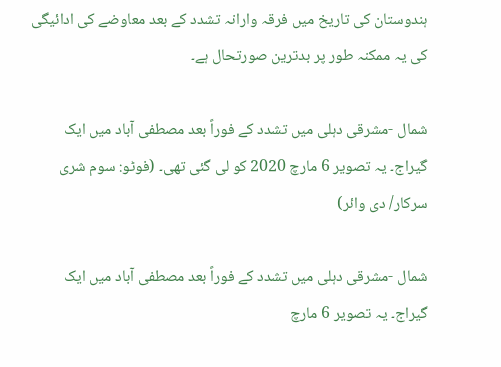ہندوستان کی تاریخ میں فرقہ وارانہ تشدد کے بعد معاوضے کی ادائیگی کی یہ ممکنہ طور پر بدترین صورتحال ہے۔

شمال -مشرقی دہلی میں تشدد کے فوراً بعد مصطفی آباد میں ایک گیراج۔ یہ تصویر 6 مارچ 2020 کو لی گئی تھی۔ (فوٹو: سوم شری سرکار/ دی وائر)

شمال -مشرقی دہلی میں تشدد کے فوراً بعد مصطفی آباد میں ایک گیراج۔ یہ تصویر 6 مارچ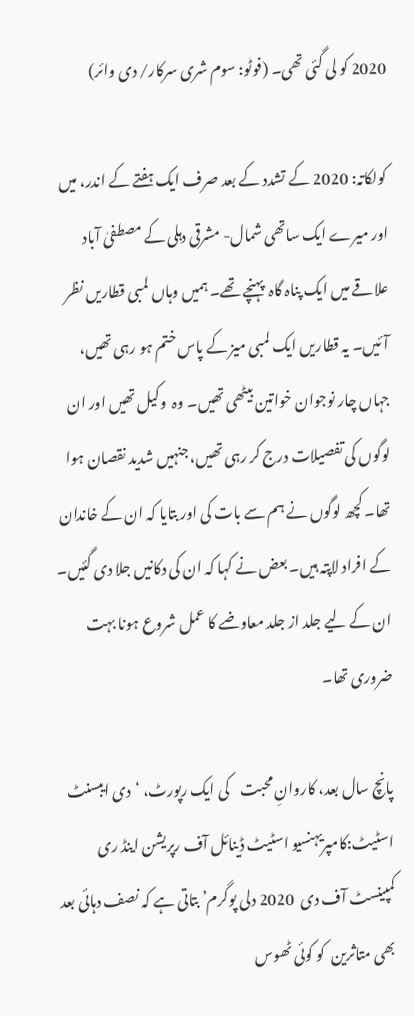2020 کو لی گئی تھی۔ (فوٹو: سوم شری سرکار/ دی وائر)

کولکاتہ: 2020 کے تشدد کے بعد صرف ایک ہفتے کے اندر، میں اور میرے ایک ساتھی شمال- مشرقی دہلی کے مصطفیٰ آباد علاقے میں ایک پناہ گاہ  پہنچے تھے۔ ہمیں وہاں لمبی قطاریں نظر آئیں۔ یہ قطاریں ایک لمبی میز کے پاس ختم ہو رہی تھیں، جہاں چار نوجوان خواتین بیٹھی تھیں۔ وہ  وکیل تھیں اور ان لوگوں کی تفصیلات درج کر رہی تھیں، جنہیں شدید نقصان ہوا تھا۔ کچھ لوگوں نے ہم سے بات کی اور بتایا کہ ان کے خاندان کے افراد لاپتہ ہیں۔ بعض نے کہا کہ ان کی دکانیں جلا دی گئیں۔ ان کے لیے جلد از جلد معاوضے کا عمل شروع ہونا بہت ضروری تھا۔

پانچ سال بعد، کاروانِ محبت    کی ایک رپورٹ، ‘دی ایبسنٹ اسٹیٹ:کامپریہنسیو اسٹیٹ ڈینائل آف رپریشن اینڈ ری کمپینسٹ آف دی  2020 دلی پوگرم’ بتاتی ہے کہ نصف دہائی بعد بھی متاثرین  کو کوئی ٹھوس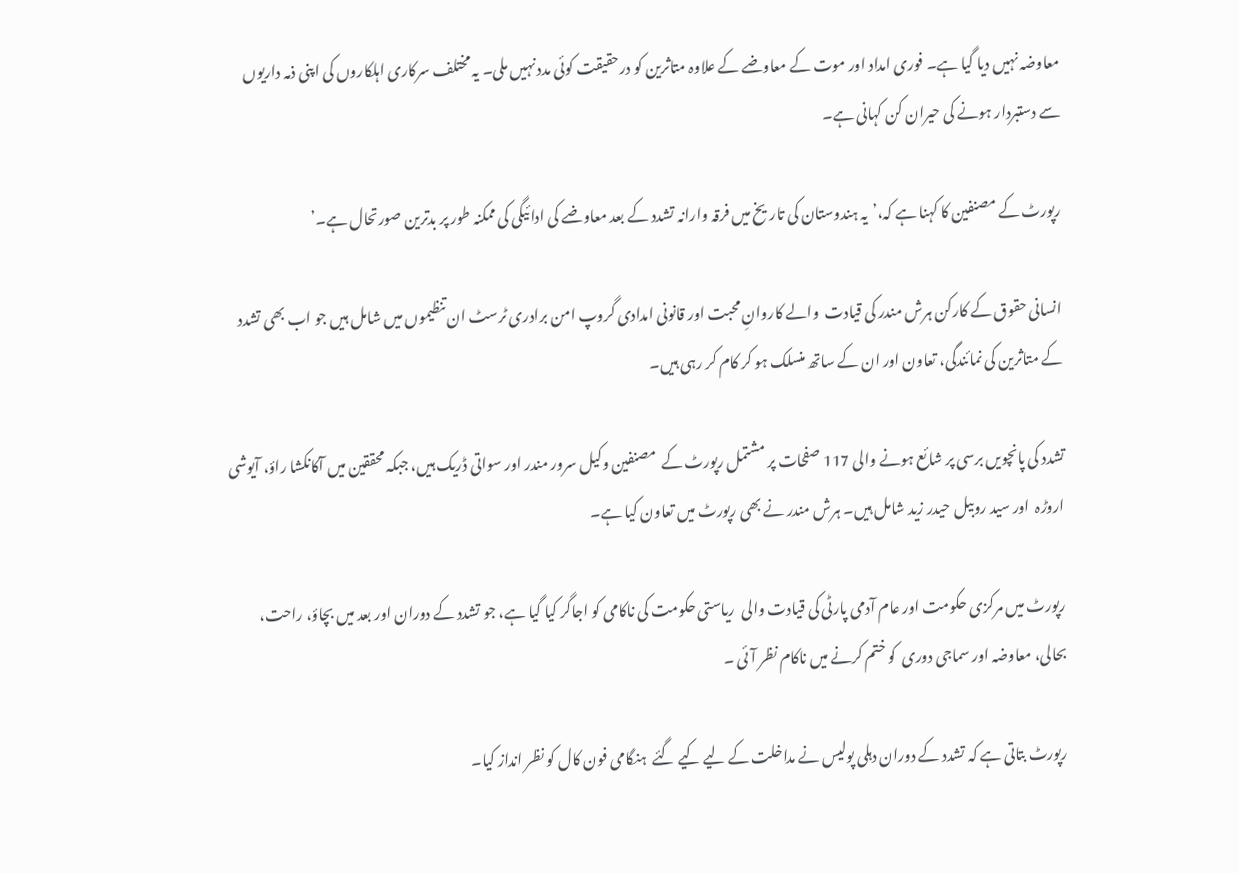معاوضہ نہیں دیا گیا ہے۔ فوری امداد اور موت کے معاوضے کے علاوہ متاثرین کو درحقیقت کوئی مدد نہیں ملی۔ یہ مختلف سرکاری اہلکاروں کی اپنی ذمہ داریوں سے دستبردار ہونے کی حیران کن کہانی ہے۔

رپورٹ کے مصنفین کا کہنا ہے کہ،’یہ ہندوستان کی تاریخ میں فرقہ وارانہ تشدد کے بعد معاوضے کی ادائیگی کی ممکنہ طور پر بدترین صورتحال ہے۔’

انسانی حقوق کے کارکن ہرش مندر کی قیادت  والے کاروانِ محبت اور قانونی امدادی گروپ امن برادری ٹرسٹ ان تنظیموں میں شامل ہیں جو اب بھی تشدد کے متاثرین کی نمائندگی، تعاون اور ان کے ساتھ منسلک ہو کر کام کر رہی ہیں۔

تشدد کی پانچویں برسی پر شائع ہونے والی 117 صفحات پر مشتمل رپورٹ کے  مصنفین وکیل سرور مندر اور سواتی ڈریک ہیں، جبکہ محققین میں آکانکشا راؤ، آیوشی اروڑہ  اور سید روبیل حیدر زید شامل ہیں۔ ہرش مندر نے بھی رپورٹ میں تعاون کیا ہے۔

رپورٹ میں مرکزی حکومت اور عام آدمی پارٹی کی قیادت والی  ریاستی حکومت کی ناکامی کو اجاگر کیا گیا ہے، جو تشدد کے دوران اور بعد میں بچاؤ، راحت، بحالی، معاوضہ اور سماجی دوری  کو ختم کرنے میں ناکام نظر آئی ۔

رپورٹ بتاتی ہے کہ تشدد کے دوران دہلی پولیس نے مداخلت کے لیے کیے گئے  ہنگامی فون کال کو نظر انداز کیا۔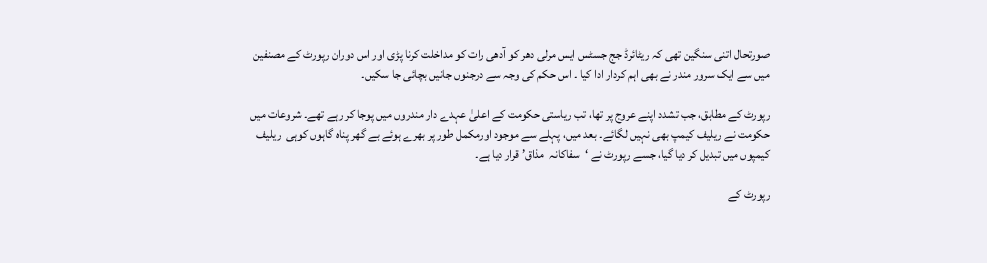صورتحال اتنی سنگین تھی کہ ریٹائرڈ جج جسٹس ایس مرلی دھر کو آدھی رات کو مداخلت کرنا پڑی اور اس دوران رپورٹ کے مصنفین میں سے ایک سرور مندر نے بھی اہم کردار ادا کیا ۔ اس حکم کی وجہ سے درجنوں جانیں بچائی جا سکیں۔

رپورٹ کے مطابق، جب تشدد اپنے عروج پر تھا، تب ریاستی حکومت کے اعلیٰ عہدے دار مندروں میں پوجا کر رہے تھے۔ شروعات میں حکومت نے ریلیف کیمپ بھی نہیں لگائے۔ بعد میں، پہلے سے موجود اورمکمل طور پر بھرے ہوئے بے گھر پناہ گاہوں کوہی  ریلیف کیمپوں میں تبدیل کر دیا گیا، جسے رپورٹ نے ‘سفاکانہ  مذاق’ قرار دیا ہے۔

رپورٹ کے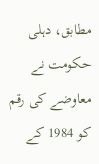مطابق، دہلی حکومت نے معاوضے کی رقم کو 1984 کے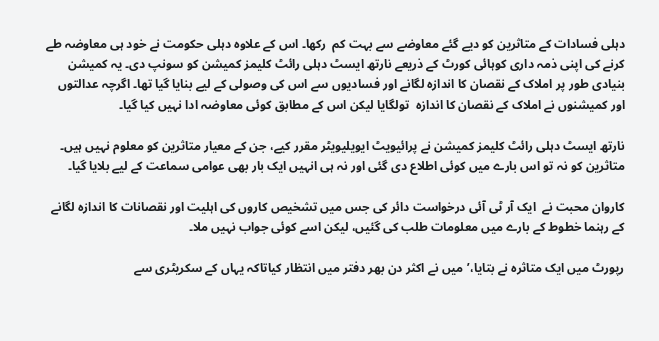دہلی فسادات کے متاثرین کو دیے گئے معاوضے سے بہت کم  رکھا۔ اس کے علاوہ دہلی حکومت نے خود ہی معاوضہ طے کرنے کی اپنی ذمہ داری کوہائی کورٹ کے ذریعے نارتھ ایسٹ دہلی رائٹ کلیمز کمیشن کو سونپ دی۔ یہ کمیشن بنیادی طور پر املاک کے نقصان کا اندازہ لگانے اور فسادیوں سے اس کی وصولی کے لیے بنایا گیا تھا۔ اگرچہ عدالتوں اور کمیشنوں نے املاک کے نقصان کا اندازہ  تولگایا لیکن اس کے مطابق کوئی معاوضہ ادا نہیں کیا گیا۔

نارتھ ایسٹ دہلی رائٹ کلیمز کمیشن نے پرائیویٹ ایویلیویٹر مقرر کیے، جن کے معیار متاثرین کو معلوم نہیں ہیں۔ متاثرین کو نہ تو اس بارے میں کوئی اطلاع دی گئی اور نہ ہی انہیں ایک بار بھی عوامی سماعت کے لیے بلایا گیا۔

کاروان محبت نے  ایک آر ٹی آئی درخواست دائر کی جس میں تشخیص کاروں کی اہلیت اور نقصانات کا اندازہ لگانے کے رہنما خطوط کے بارے میں معلومات طلب کی گئیں، لیکن اسے کوئی جواب نہیں ملا۔

رپورٹ میں ایک متاثرہ نے بتایا،’میں نے اکثر دن بھر دفتر میں انتظار کیاتاکہ یہاں کے سکریٹری سے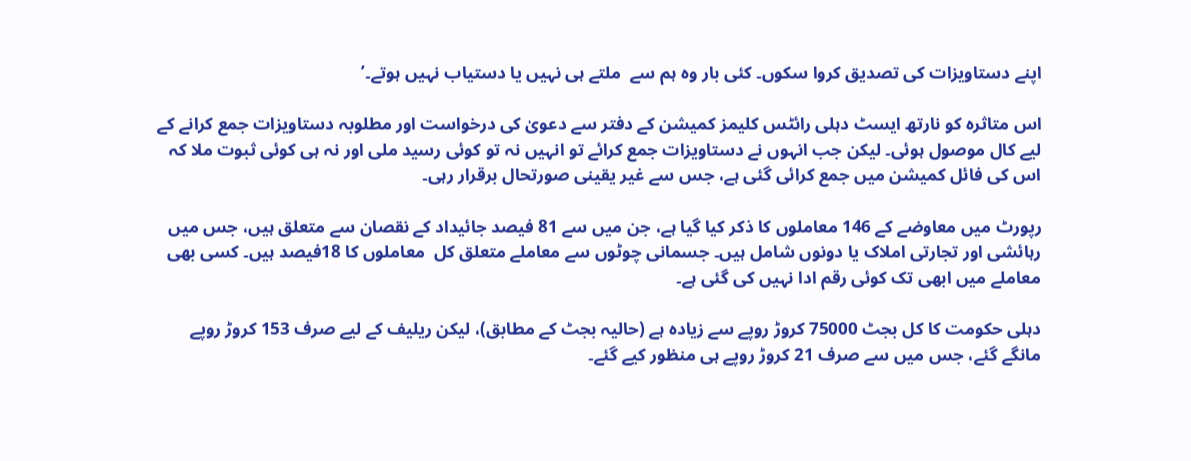اپنے دستاویزات کی تصدیق کروا سکوں۔ کئی بار وہ ہم سے  ملتے ہی نہیں یا دستیاب نہیں ہوتے۔’

اس متاثرہ کو نارتھ ایسٹ دہلی رائٹس کلیمز کمیشن کے دفتر سے دعویٰ کی درخواست اور مطلوبہ دستاویزات جمع کرانے کے لیے کال موصول ہوئی۔ لیکن جب انہوں نے دستاویزات جمع کرائے تو انہیں نہ تو کوئی رسید ملی اور نہ ہی کوئی ثبوت ملا کہ اس کی فائل کمیشن میں جمع کرائی گئی ہے، جس سے غیر یقینی صورتحال برقرار رہی۔

رپورٹ میں معاوضے کے 146 معاملوں کا ذکر کیا گیا ہے، جن میں سے 81 فیصد جائیداد کے نقصان سے متعلق ہیں، جس میں رہائشی اور تجارتی املاک یا دونوں شامل ہیں۔ جسمانی چوٹوں سے معاملے متعلق کل  معاملوں کا 18فیصد ہیں۔ کسی بھی معاملے میں ابھی تک کوئی رقم ادا نہیں کی گئی ہے۔

دہلی حکومت کا کل بجٹ 75000 کروڑ روپے سے زیادہ ہے (حالیہ بجٹ کے مطابق)، لیکن ریلیف کے لیے صرف 153 کروڑ روپے مانگے گئے، جس میں سے صرف 21 کروڑ روپے ہی منظور کیے گئے۔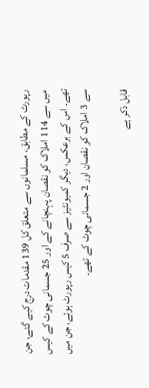رپورٹ کے مطابق، مسلمانوں سے متعلق کل 139 مقدمات درج کیے گئے، جن میں سے 114 املاک کو نقصان پہنچانے کے اور 25 جسمانی چوٹ کے کیس تھے۔ اس کے برعکس، دیگر کمیونٹیز سے صرف 5 کیس رپورٹ ہوئے، جن میں سے 3 املاک کو نقصان اور 2 جسمانی چوٹ کے تھے۔

قابل ذکر ہے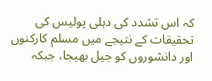کہ اس تشدد کی دہلی پولیس کی تحقیقات کے نتیجے میں مسلم کارکنوں اور دانشوروں کو جیل بھیجا، جبکہ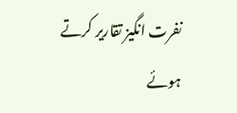نفرت انگیز تقاریر کرتے ہوئے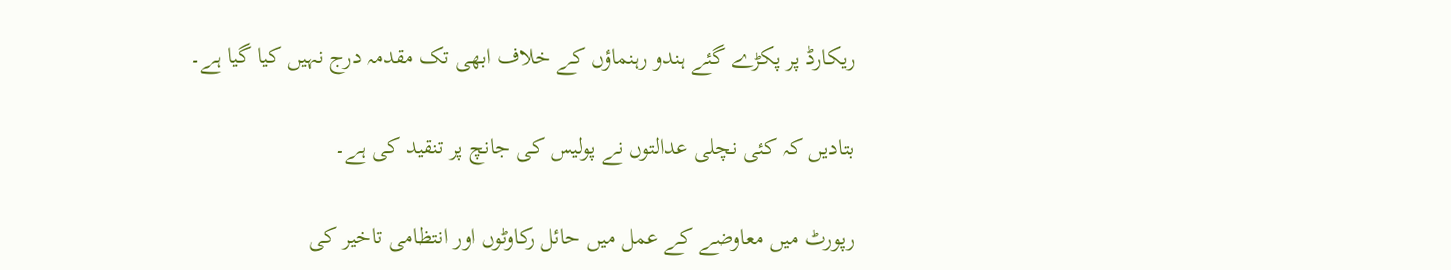ریکارڈ پر پکڑے گئے ہندو رہنماؤں کے خلاف ابھی تک مقدمہ درج نہیں کیا گیا ہے۔

بتادیں کہ کئی نچلی عدالتوں نے پولیس کی جانچ پر تنقید کی ہے۔

رپورٹ میں معاوضے کے عمل میں حائل رکاوٹوں اور انتظامی تاخیر کی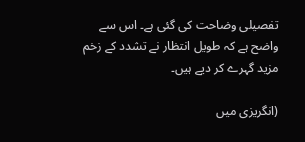تفصیلی وضاحت کی گئی ہے۔ اس سے واضح ہے کہ طویل انتظار نے تشدد کے زخم مزید گہرے کر دیے ہیں۔

(انگریزی میں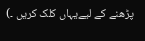پڑھنے کے لیےیہاں کلک کریں ۔)